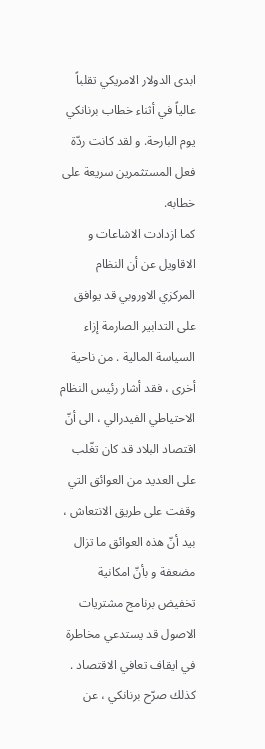ابدى الدولار الامريكي تقلباً عالياً في أثناء خطاب برنانكي يوم البارحة. و لقد كانت ردّة فعل المستثمرين سريعة على خطابه.
كما ازدادت الاشاعات و الاقاويل عن أن النظام المركزي الاوروبي قد يوافق على التدابير الصارمة إزاء السياسة المالية . من ناحية أخرى ، فقد أشار رئيس النظام الاحتياطي الفيدرالي ، الى أنّ اقتصاد البلاد قد كان تغّلب على العديد من العوائق التي وقفت على طريق الانتعاش ، بيد أنّ هذه العوائق ما تزال مضعفة و بأنّ امكانية تخفيض برنامج مشتريات الاصول قد يستدعي مخاطرة في ايقاف تعافي الاقتصاد .
كذلك صرّح برنانكي ، عن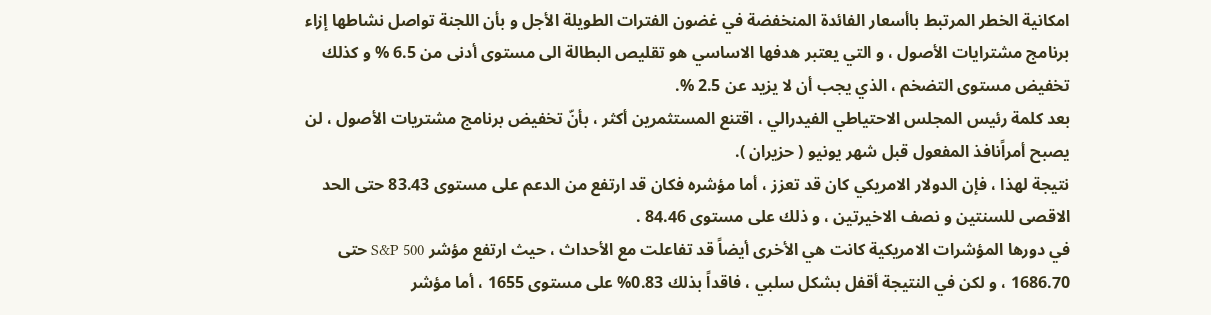امكانية الخطر المرتبط باأسعار الفائدة المنخفضة في غضون الفترات الطويلة الأجل و بأن اللجنة تواصل نشاطها إزاء برنامج مشترايات الأصول ، و التي يعتبر هدفها الاساسي هو تقليص البطالة الى مستوى أدنى من 6.5 % و كذلك تخفيض مستوى التضخم ، الذي يجب أن لا يزيد عن 2.5 %.
بعد كلمة رئيس المجلس الاحتياطي الفيدرالي ، اقتنع المستثمرين أكثر ، بأنّ تخفيض برنامج مشتريات الأصول ، لن يصبح أمراًنافذ المفعول قبل شهر يونيو ( حزيران ).
نتيجة لهذا ، فإن الدولار الامريكي كان قد تعزز ، أما مؤشره فكان قد ارتفع من الدعم على مستوى 83.43 حتى الحد الاقصى للسنتين و نصف الاخيرتين ، و ذلك على مستوى 84.46 .
في دورها المؤشرات الامريكية كانت هي الأخرى أيضاً قد تفاعلت مع الأحداث ، حيث ارتفع مؤشر S&P 500 حتى 1686.70 ، و لكن في النتيجة أقفل بشكل سلبي ، فاقداً بذلك 0.83% على مستوى 1655 ، أما مؤشر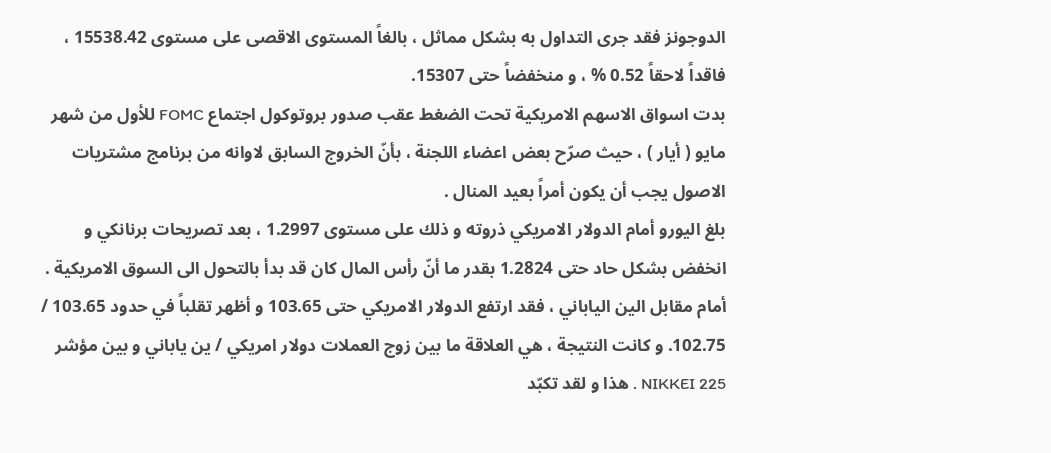الدوجونز فقد جرى التداول به بشكل مماثل ، بالغاً المستوى الاقصى على مستوى 15538.42 ، فاقداً لاحقاً 0.52 % ، و منخفضاً حتى 15307.
بدت اسواق الاسهم الامريكية تحت الضغط عقب صدور بروتوكول اجتماع FOMC للأول من شهر مايو ( أيار ) ، حيث صرّح بعض اعضاء اللجنة ، بأنّ الخروج السابق لاوانه من برنامج مشتريات الاصول يجب أن يكون أمراً بعيد المنال .
بلغ اليورو أمام الدولار الامريكي ذروته و ذلك على مستوى 1.2997 ، بعد تصريحات برنانكي و انخفض بشكل حاد حتى 1.2824 بقدر ما أنّ رأس المال كان قد بدأ بالتحول الى السوق الامريكية .
أمام مقابل الين الياباني ، فقد ارتفع الدولار الامريكي حتى 103.65 و أظهر تقلباً في حدود 103.65 / 102.75. و كانت النتيجة ، هي العلاقة ما بين زوج العملات دولار امريكي / ين ياباني و بين مؤشر NIKKEI 225 . هذا و لقد تكبّد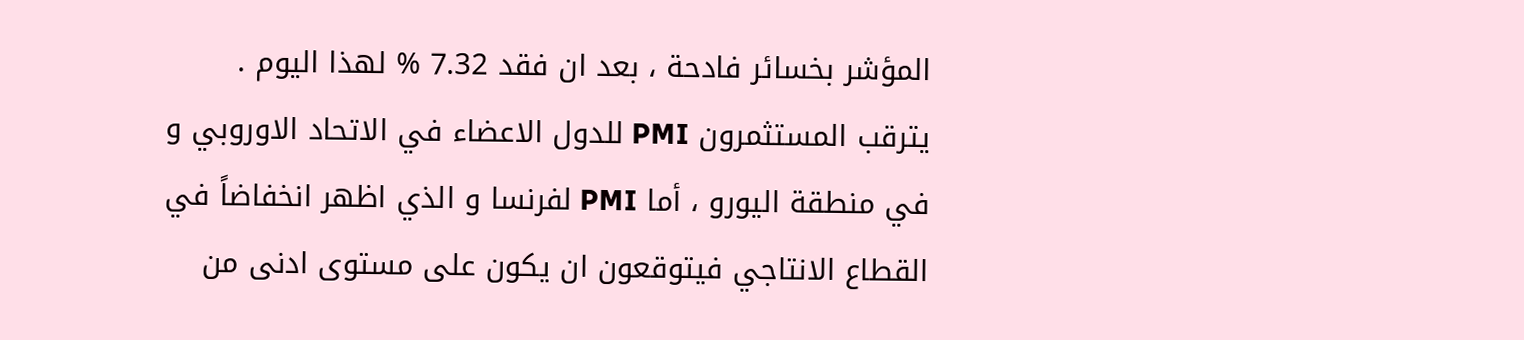المؤشر بخسائر فادحة ، بعد ان فقد 7.32 % لهذا اليوم .
يترقب المستثمرون PMI للدول الاعضاء في الاتحاد الاوروبي و في منطقة اليورو ، أما PMI لفرنسا و الذي اظهر انخفاضاً في القطاع الانتاجي فيتوقعون ان يكون على مستوى ادنى من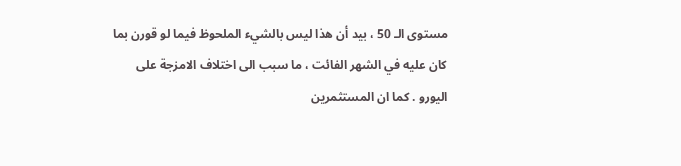مستوى الـ 50 ، بيد أن هذا ليس بالشيء الملحوظ فيما لو قورن بما كان عليه في الشهر الفائت ، ما سبب الى اختلاف الامزجة على اليورو . كما ان المستثمرين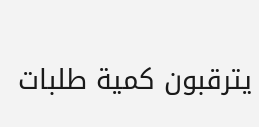يترقبون كمية طلبات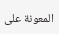المعونة على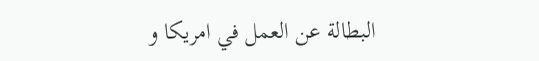البطالة عن العمل في امريكا و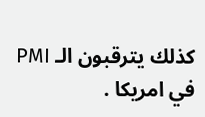كذلك يترقبون الـ PMI في امريكا .